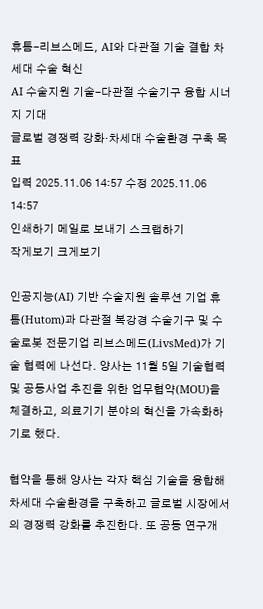휴톰-리브스메드, AI와 다관절 기술 결합 차세대 수술 혁신
AI 수술지원 기술-다관절 수술기구 융합 시너지 기대
글로벌 경쟁력 강화·차세대 수술환경 구축 목표
입력 2025.11.06 14:57 수정 2025.11.06 14:57
인쇄하기 메일로 보내기 스크랩하기
작게보기 크게보기

인공지능(AI) 기반 수술지원 솔루션 기업 휴톰(Hutom)과 다관절 복강경 수술기구 및 수술로봇 전문기업 리브스메드(LivsMed)가 기술 협력에 나선다. 양사는 11월 5일 기술협력 및 공동사업 추진을 위한 업무협약(MOU)을 체결하고, 의료기기 분야의 혁신을 가속화하기로 했다.

협약을 통해 양사는 각자 핵심 기술을 융합해 차세대 수술환경을 구축하고 글로벌 시장에서의 경쟁력 강화를 추진한다. 또 공동 연구개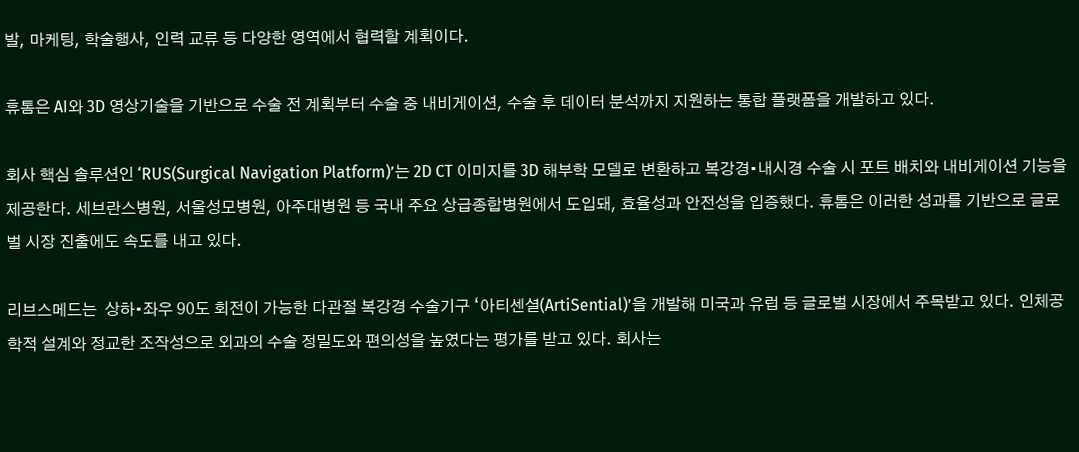발, 마케팅, 학술행사, 인력 교류 등 다양한 영역에서 협력할 계획이다.

휴톰은 AI와 3D 영상기술을 기반으로 수술 전 계획부터 수술 중 내비게이션, 수술 후 데이터 분석까지 지원하는 통합 플랫폼을 개발하고 있다.

회사 핵심 솔루션인 ‘RUS(Surgical Navigation Platform)’는 2D CT 이미지를 3D 해부학 모델로 변환하고 복강경•내시경 수술 시 포트 배치와 내비게이션 기능을 제공한다. 세브란스병원, 서울성모병원, 아주대병원 등 국내 주요 상급종합병원에서 도입돼, 효율성과 안전성을 입증했다. 휴톰은 이러한 성과를 기반으로 글로벌 시장 진출에도 속도를 내고 있다.

리브스메드는  상하•좌우 90도 회전이 가능한 다관절 복강경 수술기구 ‘아티센셜(ArtiSential)’을 개발해 미국과 유럽 등 글로벌 시장에서 주목받고 있다. 인체공학적 설계와 정교한 조작성으로 외과의 수술 정밀도와 편의성을 높였다는 평가를 받고 있다. 회사는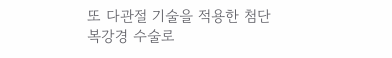또 다관절 기술을 적용한 첨단 복강경 수술로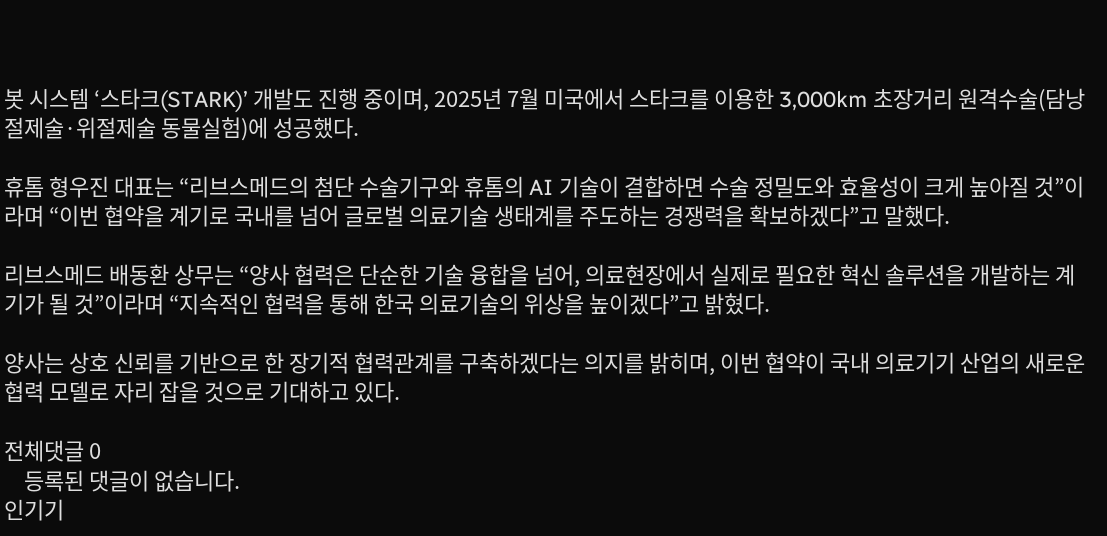봇 시스템 ‘스타크(STARK)’ 개발도 진행 중이며, 2025년 7월 미국에서 스타크를 이용한 3,000km 초장거리 원격수술(담낭 절제술·위절제술 동물실험)에 성공했다.

휴톰 형우진 대표는 “리브스메드의 첨단 수술기구와 휴톰의 AI 기술이 결합하면 수술 정밀도와 효율성이 크게 높아질 것”이라며 “이번 협약을 계기로 국내를 넘어 글로벌 의료기술 생태계를 주도하는 경쟁력을 확보하겠다”고 말했다.

리브스메드 배동환 상무는 “양사 협력은 단순한 기술 융합을 넘어, 의료현장에서 실제로 필요한 혁신 솔루션을 개발하는 계기가 될 것”이라며 “지속적인 협력을 통해 한국 의료기술의 위상을 높이겠다”고 밝혔다.

양사는 상호 신뢰를 기반으로 한 장기적 협력관계를 구축하겠다는 의지를 밝히며, 이번 협약이 국내 의료기기 산업의 새로운 협력 모델로 자리 잡을 것으로 기대하고 있다.

전체댓글 0
    등록된 댓글이 없습니다.
인기기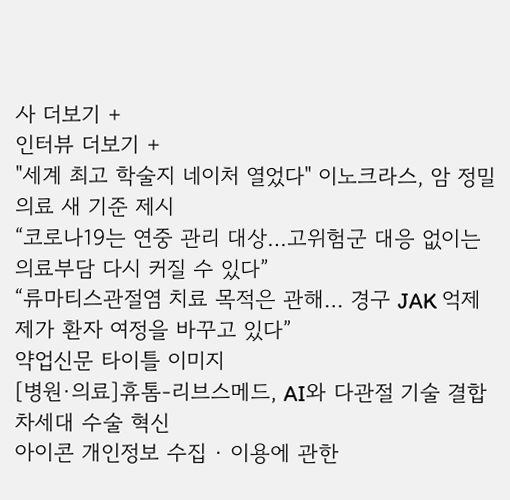사 더보기 +
인터뷰 더보기 +
"세계 최고 학술지 네이처 열었다" 이노크라스, 암 정밀의료 새 기준 제시
“코로나19는 연중 관리 대상…고위험군 대응 없이는 의료부담 다시 커질 수 있다”
“류마티스관절염 치료 목적은 관해… 경구 JAK 억제제가 환자 여정을 바꾸고 있다”
약업신문 타이틀 이미지
[병원·의료]휴톰-리브스메드, AI와 다관절 기술 결합 차세대 수술 혁신
아이콘 개인정보 수집 · 이용에 관한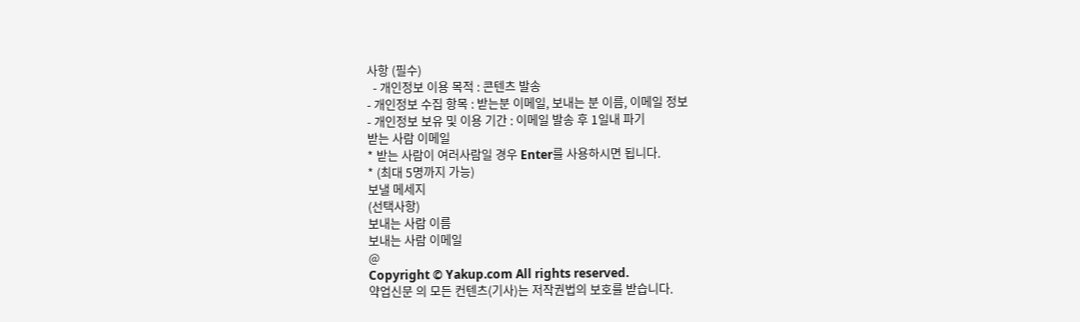사항 (필수)
  - 개인정보 이용 목적 : 콘텐츠 발송
- 개인정보 수집 항목 : 받는분 이메일, 보내는 분 이름, 이메일 정보
- 개인정보 보유 및 이용 기간 : 이메일 발송 후 1일내 파기
받는 사람 이메일
* 받는 사람이 여러사람일 경우 Enter를 사용하시면 됩니다.
* (최대 5명까지 가능)
보낼 메세지
(선택사항)
보내는 사람 이름
보내는 사람 이메일
@
Copyright © Yakup.com All rights reserved.
약업신문 의 모든 컨텐츠(기사)는 저작권법의 보호를 받습니다.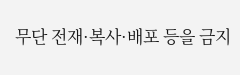무단 전재·복사·배포 등을 금지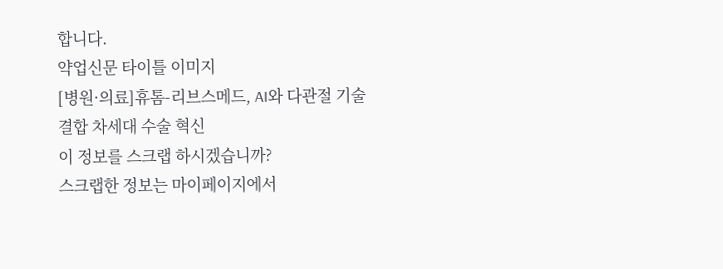합니다.
약업신문 타이틀 이미지
[병원·의료]휴톰-리브스메드, AI와 다관절 기술 결합 차세대 수술 혁신
이 정보를 스크랩 하시겠습니까?
스크랩한 정보는 마이페이지에서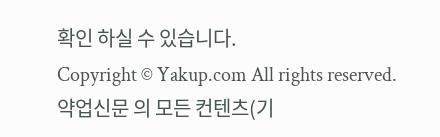확인 하실 수 있습니다.
Copyright © Yakup.com All rights reserved.
약업신문 의 모든 컨텐츠(기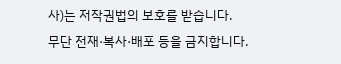사)는 저작권법의 보호를 받습니다.
무단 전재·복사·배포 등을 금지합니다.